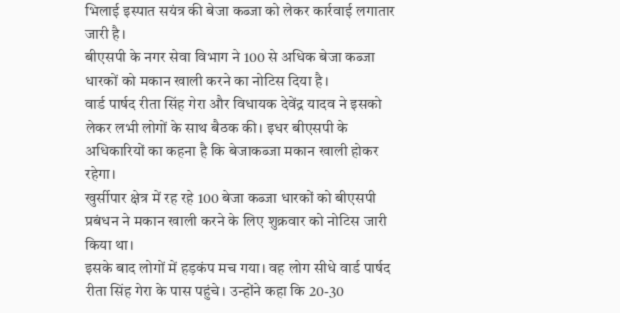भिलाई इस्पात सयंत्र की बेजा कब्जा को लेकर कार्रवाई लगातार जारी है।
बीएसपी के नगर सेवा विभाग ने 100 से अधिक बेजा कब्जा धारकों को मकान खाली करने का नोटिस दिया है।
वार्ड पार्षद रीता सिंह गेरा और विधायक देवेंद्र यादव ने इसको लेकर लभी लोगों के साथ बैठक की। इधर बीएसपी के अधिकारियों का कहना है कि बेजाकब्जा मकान खाली होकर रहेगा।
खुर्सीपार क्षेत्र में रह रहे 100 बेजा कब्जा धारकों को बीएसपी प्रबंधन ने मकान खाली करने के लिए शुक्रवार को नोटिस जारी किया था।
इसके बाद लोगों में हड़कंप मच गया। वह लोग सीधे वार्ड पार्षद रीता सिंह गेरा के पास पहुंचे। उन्होंने कहा कि 20-30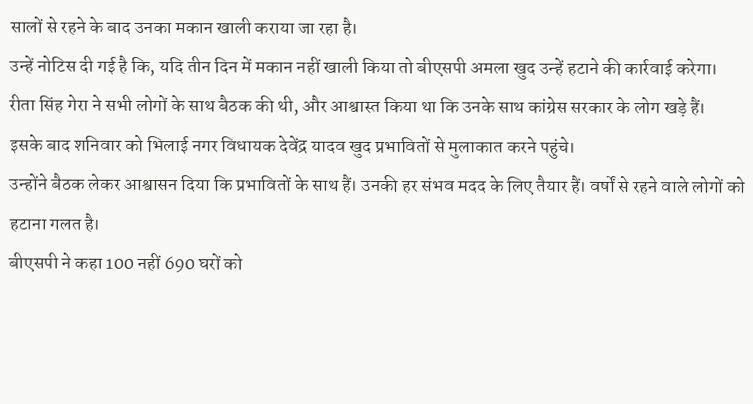सालों से रहने के बाद उनका मकान खाली कराया जा रहा है।
उन्हें नोटिस दी गई है कि, यदि तीन दिन में मकान नहीं खाली किया तो बीएसपी अमला खुद उन्हें हटाने की कार्रवाई करेगा।
रीता सिंह गेरा ने सभी लोगों के साथ बैठक की थी, और आश्वास्त किया था कि उनके साथ कांग्रेस सरकार के लोग खड़े हैं।
इसके बाद शनिवार को भिलाई नगर विधायक देवेंद्र यादव खुद प्रभावितों से मुलाकात करने पहुंचे।
उन्होंने बैठक लेकर आश्वासन दिया कि प्रभावितों के साथ हैं। उनकी हर संभव मदद के लिए तैयार हैं। वर्षों से रहने वाले लोगों को हटाना गलत है।
बीएसपी ने कहा 100 नहीं 690 घरों को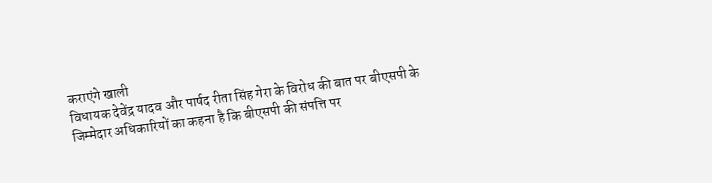कराएंगे खाली
विधायक देवेंद्र यादव और पार्षद रीता सिंह गेरा के विरोध की बात पर बीएसपी के जिम्मेदार अधिकारियों का कहना है कि बीएसपी की संपत्ति पर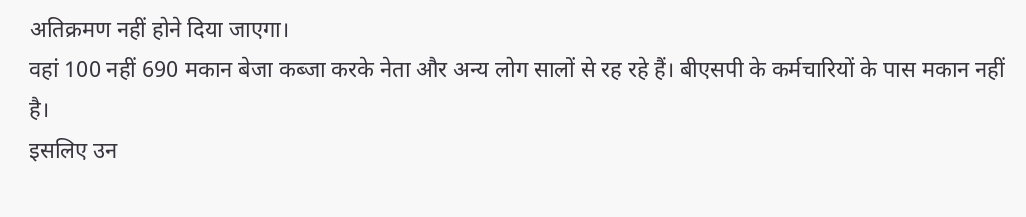अतिक्रमण नहीं होने दिया जाएगा।
वहां 100 नहीं 690 मकान बेजा कब्जा करके नेता और अन्य लोग सालों से रह रहे हैं। बीएसपी के कर्मचारियों के पास मकान नहीं है।
इसलिए उन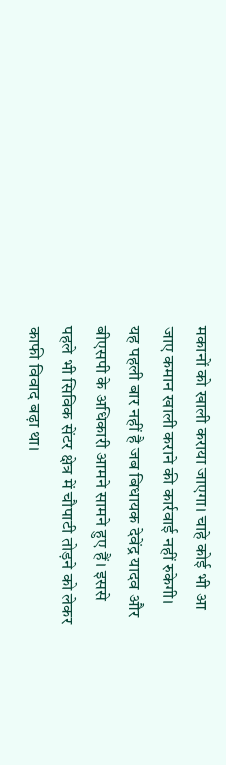मकानों को खाली कराया जाएगा। चाहे कोई भी आ जाए कमान खाली कराने की कार्रवाई नहीं रुकेगी।
यह पहली बार नहीं है जब बिधायक देवेंद्र यादव और बीएसपी के अधिकारी आमने सामने हुए हैं। इससे पहले भी सिविक सेंटर क्षेत्र में चौपाटी तोड़ने को लेकर काफी विवाद बढ़ा था।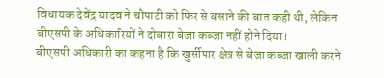विधायक देवेंद्र यादव ने चौपाटी को फिर से बसाने की बात कही थी, लेकिन बीएसपी के अधिकारियों ने दोबारा बेजा कब्जा नहीं होने दिया।
बीएसपी अधिकारी का कहना है कि खुर्सीपार क्षेत्र से बेजा कब्जा खाली करने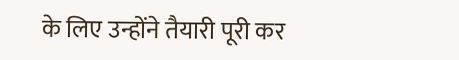के लिए उन्होंने तैयारी पूरी कर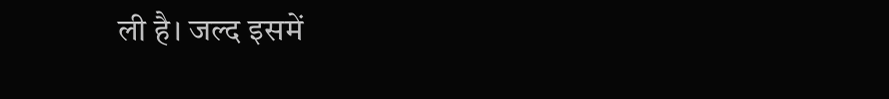ली है। जल्द इसमें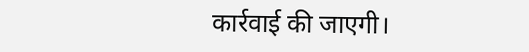कार्रवाई की जाएगी।